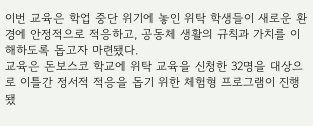이번 교육은 학업 중단 위기에 놓인 위탁 학생들이 새로운 환경에 안정적으로 적응하고, 공동체 생활의 규칙과 가치를 이해하도록 돕고자 마련됐다.
교육은 돈보스코 학교에 위탁 교육을 신청한 32명을 대상으로 이틀간 정서적 적응을 돕기 위한 체험형 프로그램이 진행됐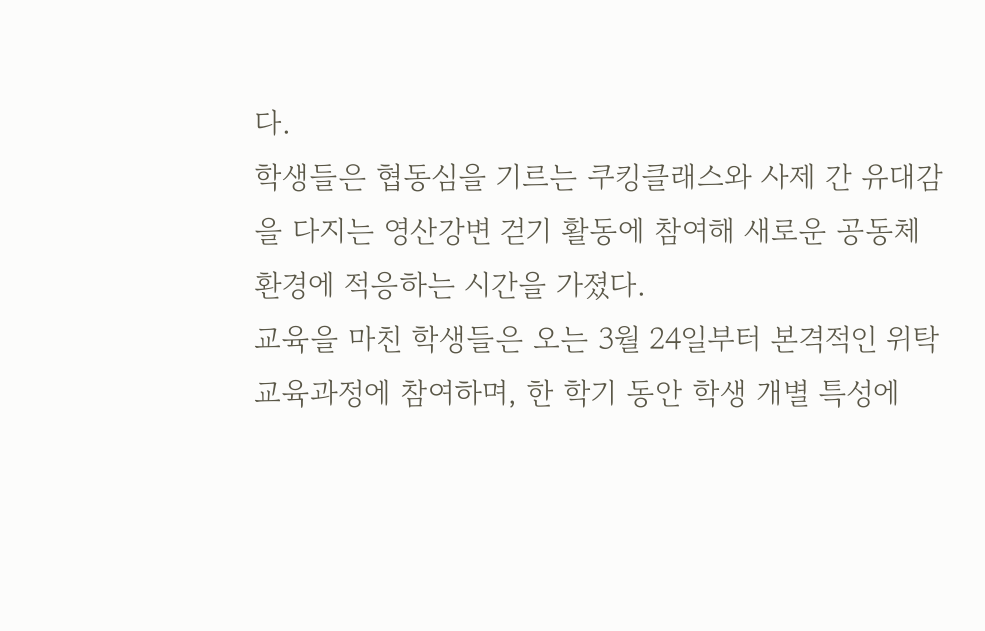다.
학생들은 협동심을 기르는 쿠킹클래스와 사제 간 유대감을 다지는 영산강변 걷기 활동에 참여해 새로운 공동체 환경에 적응하는 시간을 가졌다.
교육을 마친 학생들은 오는 3월 24일부터 본격적인 위탁 교육과정에 참여하며, 한 학기 동안 학생 개별 특성에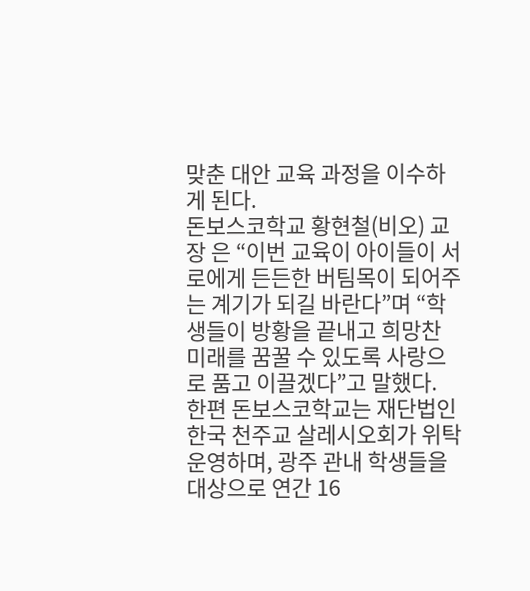맞춘 대안 교육 과정을 이수하게 된다.
돈보스코학교 황현철(비오) 교장 은 “이번 교육이 아이들이 서로에게 든든한 버팀목이 되어주는 계기가 되길 바란다”며 “학생들이 방황을 끝내고 희망찬 미래를 꿈꿀 수 있도록 사랑으로 품고 이끌겠다”고 말했다.
한편 돈보스코학교는 재단법인 한국 천주교 살레시오회가 위탁 운영하며, 광주 관내 학생들을 대상으로 연간 16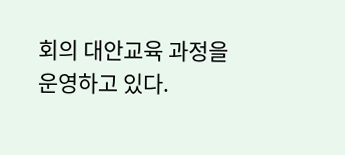회의 대안교육 과정을 운영하고 있다.